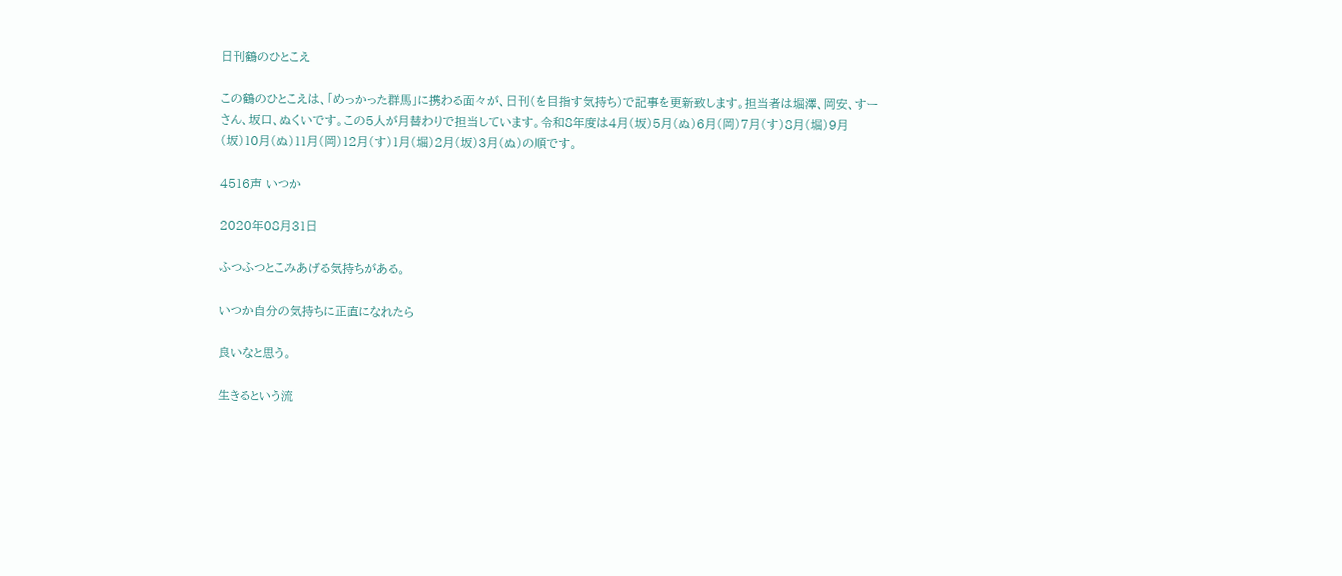日刊鶴のひとこえ

この鶴のひとこえは、「めっかった群馬」に携わる面々が、日刊(を目指す気持ち)で記事を更新致します。担当者は堀澤、岡安、すーさん、坂口、ぬくいです。この5人が月替わりで担当しています。令和8年度は4月(坂)5月(ぬ)6月(岡)7月(す)8月(堀)9月(坂)10月(ぬ)11月(岡)12月(す)1月(堀)2月(坂)3月(ぬ)の順です。

4516声 いつか

2020年08月31日

ふつふつとこみあげる気持ちがある。

いつか自分の気持ちに正直になれたら

良いなと思う。

生きるという流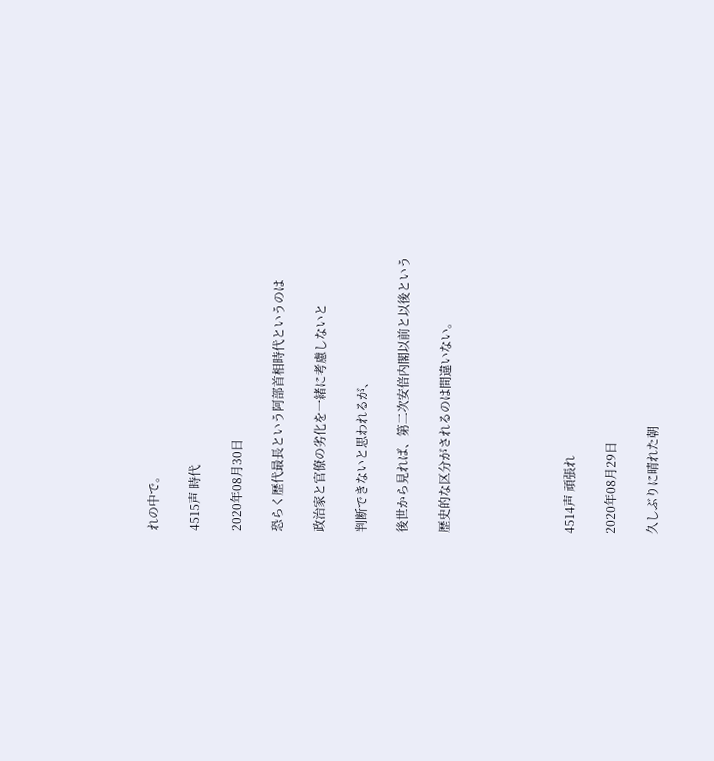れの中で。

4515声 時代

2020年08月30日

恐らく歴代最長という阿部首相時代というのは

政治家と官僚の劣化を一緒に考慮しないと

判断できないと思われるが、

後世から見れば、第二次安倍内閣以前と以後という

歴史的な区分がされるのは間違いない。





4514声 頑張れ

2020年08月29日

久しぶりに晴れた朝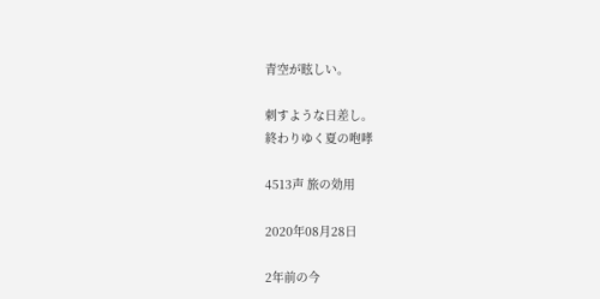青空が眩しい。

刺すような日差し。
終わりゆく夏の咆哮

4513声 旅の効用

2020年08月28日

2年前の今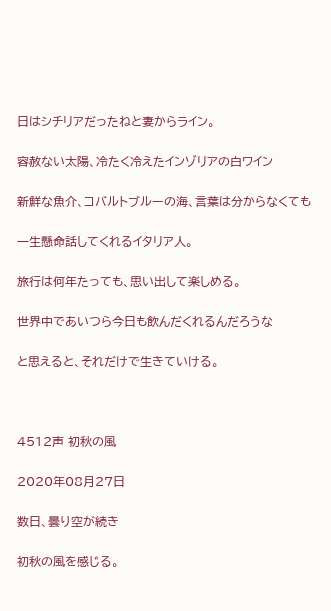日はシチリアだったねと妻からライン。

容赦ない太陽、冷たく冷えたインゾリアの白ワイン

新鮮な魚介、コバルトブルーの海、言葉は分からなくても

一生懸命話してくれるイタリア人。

旅行は何年たっても、思い出して楽しめる。

世界中であいつら今日も飲んだくれるんだろうな

と思えると、それだけで生きていける。



4512声 初秋の風

2020年08月27日

数日、曇り空が続き

初秋の風を感じる。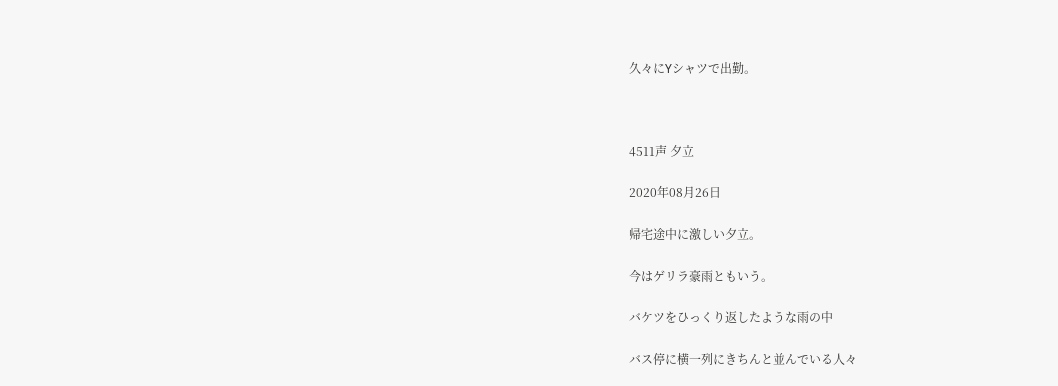久々にYシャツで出勤。



4511声 夕立

2020年08月26日

帰宅途中に激しい夕立。

今はゲリラ豪雨ともいう。

バケツをひっくり返したような雨の中

バス停に横一列にきちんと並んでいる人々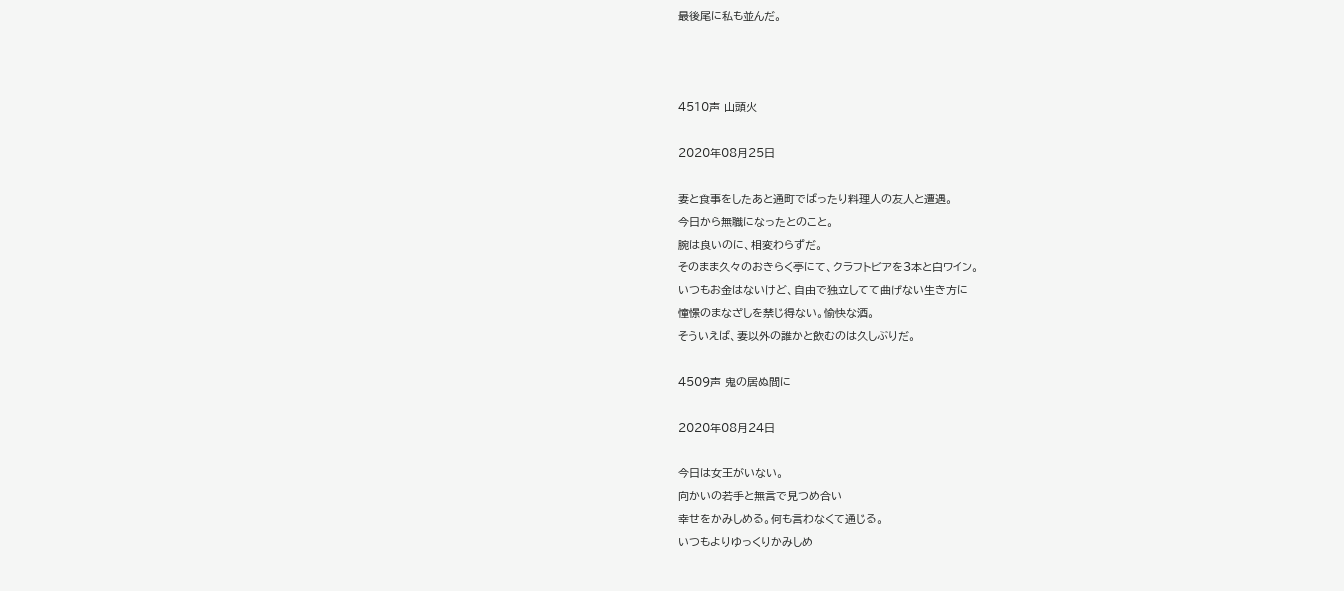最後尾に私も並んだ。



4510声 山頭火

2020年08月25日

妻と食事をしたあと通町でばったり料理人の友人と遭遇。
今日から無職になったとのこと。
腕は良いのに、相変わらずだ。
そのまま久々のおきらく亭にて、クラフトビアを3本と白ワイン。
いつもお金はないけど、自由で独立してて曲げない生き方に
憧憬のまなざしを禁じ得ない。愉快な酒。
そういえば、妻以外の誰かと飲むのは久しぶりだ。

4509声 鬼の居ぬ間に

2020年08月24日

今日は女王がいない。
向かいの若手と無言で見つめ合い
幸せをかみしめる。何も言わなくて通じる。
いつもよりゆっくりかみしめ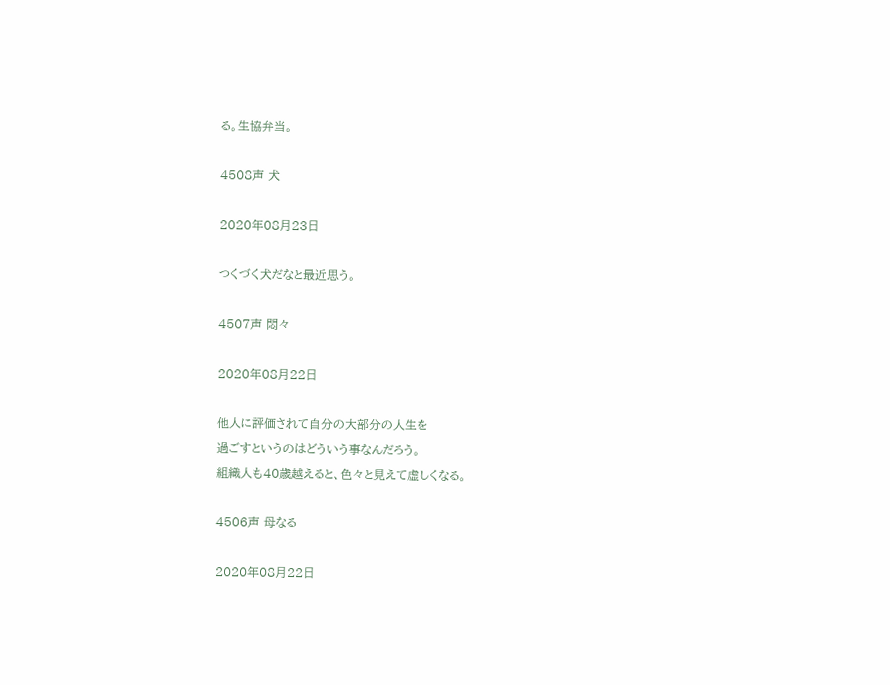る。生協弁当。

4508声 犬

2020年08月23日

つくづく犬だなと最近思う。

4507声 悶々

2020年08月22日

他人に評価されて自分の大部分の人生を
過ごすというのはどういう事なんだろう。
組織人も40歳越えると、色々と見えて虚しくなる。

4506声 母なる

2020年08月22日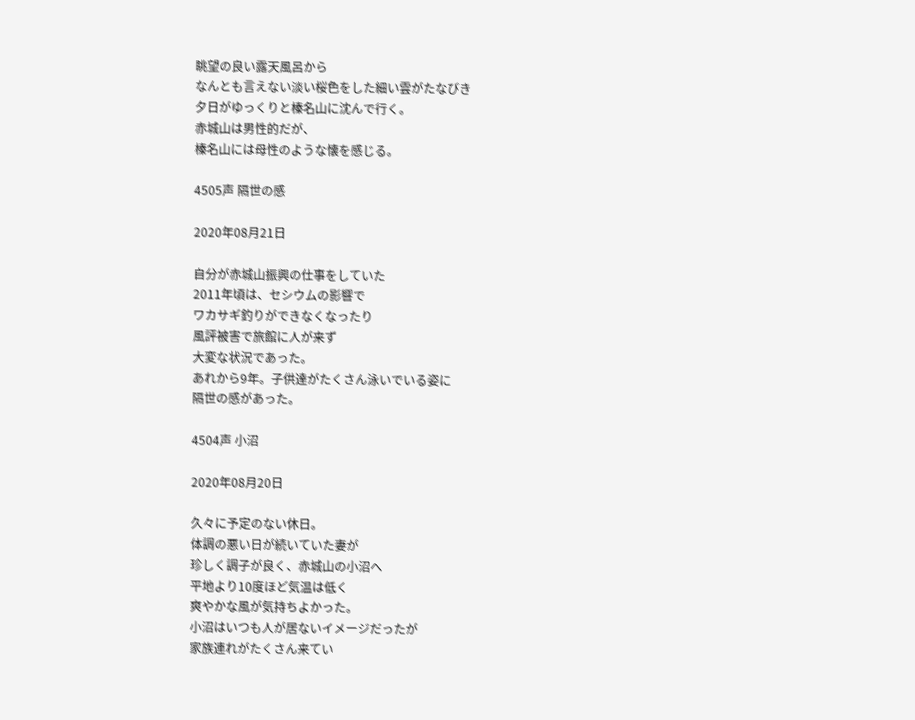眺望の良い露天風呂から
なんとも言えない淡い桜色をした細い雲がたなびき
夕日がゆっくりと榛名山に沈んで行く。
赤城山は男性的だが、
榛名山には母性のような懐を感じる。

4505声 隔世の感

2020年08月21日

自分が赤城山振興の仕事をしていた
2011年頃は、セシウムの影響で
ワカサギ釣りができなくなったり
風評被害で旅館に人が来ず
大変な状況であった。
あれから9年。子供達がたくさん泳いでいる姿に
隔世の感があった。

4504声 小沼

2020年08月20日

久々に予定のない休日。
体調の悪い日が続いていた妻が
珍しく調子が良く、赤城山の小沼へ
平地より10度ほど気温は低く
爽やかな風が気持ちよかった。
小沼はいつも人が居ないイメージだったが
家族連れがたくさん来てい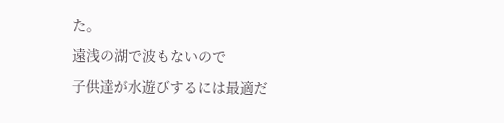た。
遠浅の湖で波もないので
子供達が水遊びするには最適だ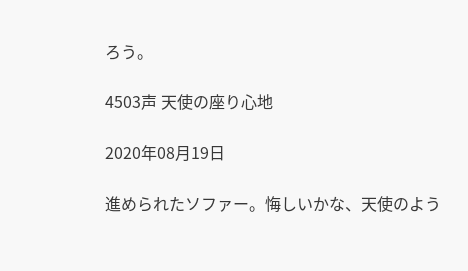ろう。

4503声 天使の座り心地

2020年08月19日

進められたソファー。悔しいかな、天使のよう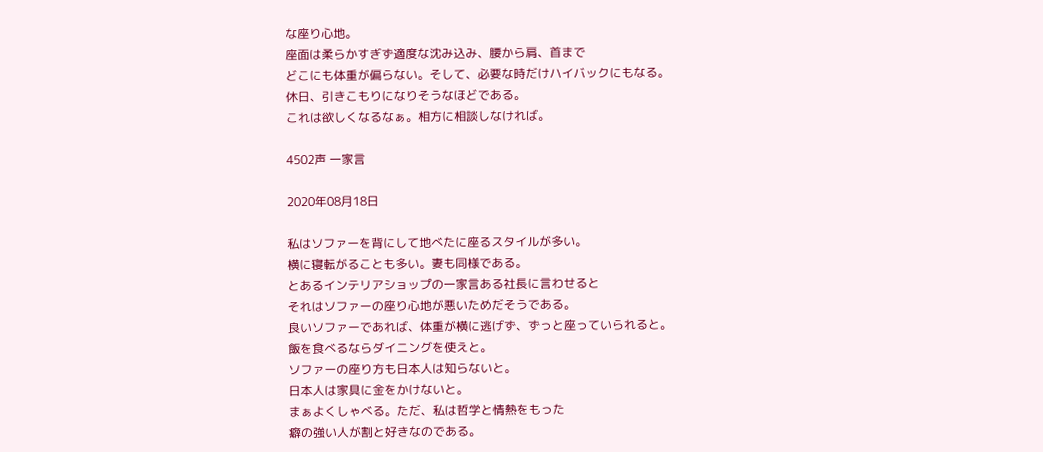な座り心地。
座面は柔らかすぎず適度な沈み込み、腰から肩、首まで
どこにも体重が偏らない。そして、必要な時だけハイバックにもなる。
休日、引きこもりになりそうなほどである。
これは欲しくなるなぁ。相方に相談しなければ。

4502声 一家言

2020年08月18日

私はソファーを背にして地べたに座るスタイルが多い。
横に寝転がることも多い。妻も同様である。
とあるインテリアショップの一家言ある社長に言わせると
それはソファーの座り心地が悪いためだそうである。
良いソファーであれば、体重が横に逃げず、ずっと座っていられると。
飯を食べるならダイニングを使えと。
ソファーの座り方も日本人は知らないと。
日本人は家具に金をかけないと。
まぁよくしゃべる。ただ、私は哲学と情熱をもった
癖の強い人が割と好きなのである。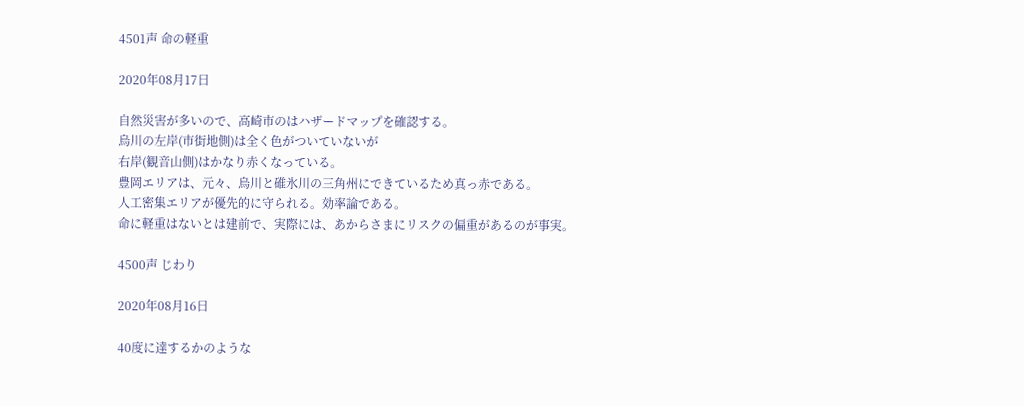4501声 命の軽重

2020年08月17日

自然災害が多いので、高崎市のはハザードマップを確認する。
烏川の左岸(市街地側)は全く色がついていないが
右岸(観音山側)はかなり赤くなっている。
豊岡エリアは、元々、烏川と碓氷川の三角州にできているため真っ赤である。
人工密集エリアが優先的に守られる。効率論である。
命に軽重はないとは建前で、実際には、あからさまにリスクの偏重があるのが事実。

4500声 じわり

2020年08月16日

40度に達するかのような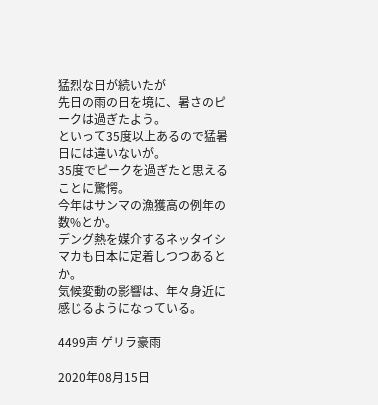猛烈な日が続いたが
先日の雨の日を境に、暑さのピークは過ぎたよう。
といって35度以上あるので猛暑日には違いないが。
35度でピークを過ぎたと思えることに驚愕。
今年はサンマの漁獲高の例年の数%とか。
デング熱を媒介するネッタイシマカも日本に定着しつつあるとか。
気候変動の影響は、年々身近に感じるようになっている。

4499声 ゲリラ豪雨

2020年08月15日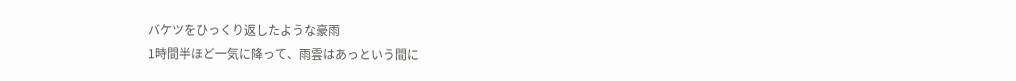バケツをひっくり返したような豪雨
1時間半ほど一気に降って、雨雲はあっという間に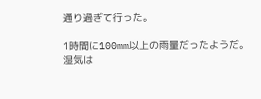通り過ぎて行った。

1時間に100mm以上の雨量だったようだ。
湿気は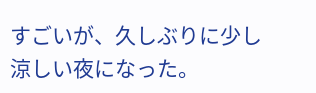すごいが、久しぶりに少し涼しい夜になった。